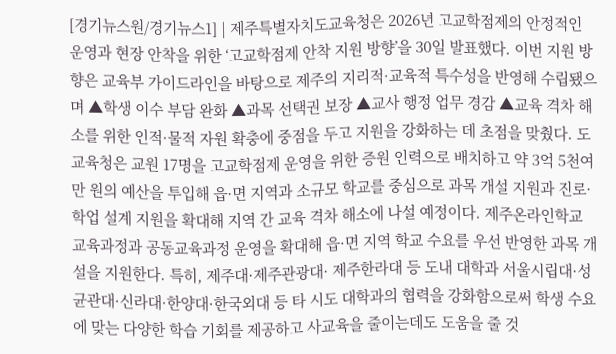[경기뉴스원/경기뉴스1] | 제주특별자치도교육청은 2026년 고교학점제의 안정적인 운영과 현장 안착을 위한 ‘고교학점제 안착 지원 방향’을 30일 발표했다. 이번 지원 방향은 교육부 가이드라인을 바탕으로 제주의 지리적·교육적 특수성을 반영해 수립됐으며 ▲학생 이수 부담 완화 ▲과목 선택권 보장 ▲교사 행정 업무 경감 ▲교육 격차 해소를 위한 인적·물적 자원 확충에 중점을 두고 지원을 강화하는 데 초점을 맞췄다. 도교육청은 교원 17명을 고교학점제 운영을 위한 증원 인력으로 배치하고 약 3억 5천여 만 원의 예산을 투입해 읍·면 지역과 소규모 학교를 중심으로 과목 개설 지원과 진로·학업 설계 지원을 확대해 지역 간 교육 격차 해소에 나설 예정이다. 제주온라인학교 교육과정과 공동교육과정 운영을 확대해 읍·면 지역 학교 수요를 우선 반영한 과목 개설을 지원한다. 특히, 제주대·제주관광대· 제주한라대 등 도내 대학과 서울시립대·성균관대·신라대·한양대·한국외대 등 타 시도 대학과의 협력을 강화함으로써 학생 수요에 맞는 다양한 학습 기회를 제공하고 사교육을 줄이는데도 도움을 줄 것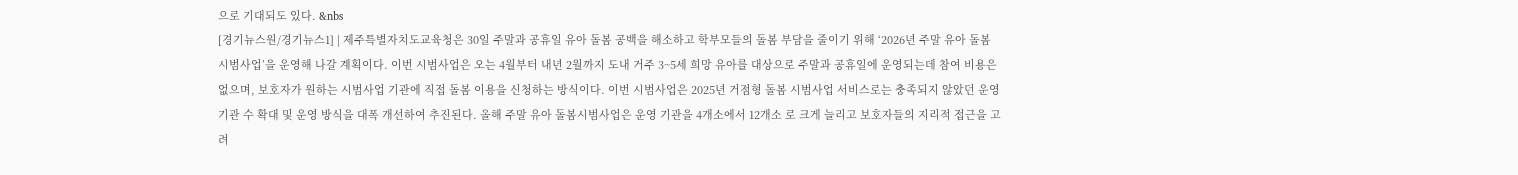으로 기대되도 있다. &nbs
[경기뉴스원/경기뉴스1] | 제주특별자치도교육청은 30일 주말과 공휴일 유아 돌봄 공백을 해소하고 학부모들의 돌봄 부담을 줄이기 위해 ‘2026년 주말 유아 돌봄시범사업’을 운영해 나갈 계획이다. 이번 시범사업은 오는 4월부터 내년 2월까지 도내 거주 3~5세 희망 유아를 대상으로 주말과 공휴일에 운영되는데 참여 비용은 없으며, 보호자가 원하는 시범사업 기관에 직접 돌봄 이용을 신청하는 방식이다. 이번 시범사업은 2025년 거점형 돌봄 시범사업 서비스로는 충족되지 않았던 운영 기관 수 확대 및 운영 방식을 대폭 개선하여 추진된다. 올해 주말 유아 돌봄시범사업은 운영 기관을 4개소에서 12개소 로 크게 늘리고 보호자들의 지리적 접근을 고려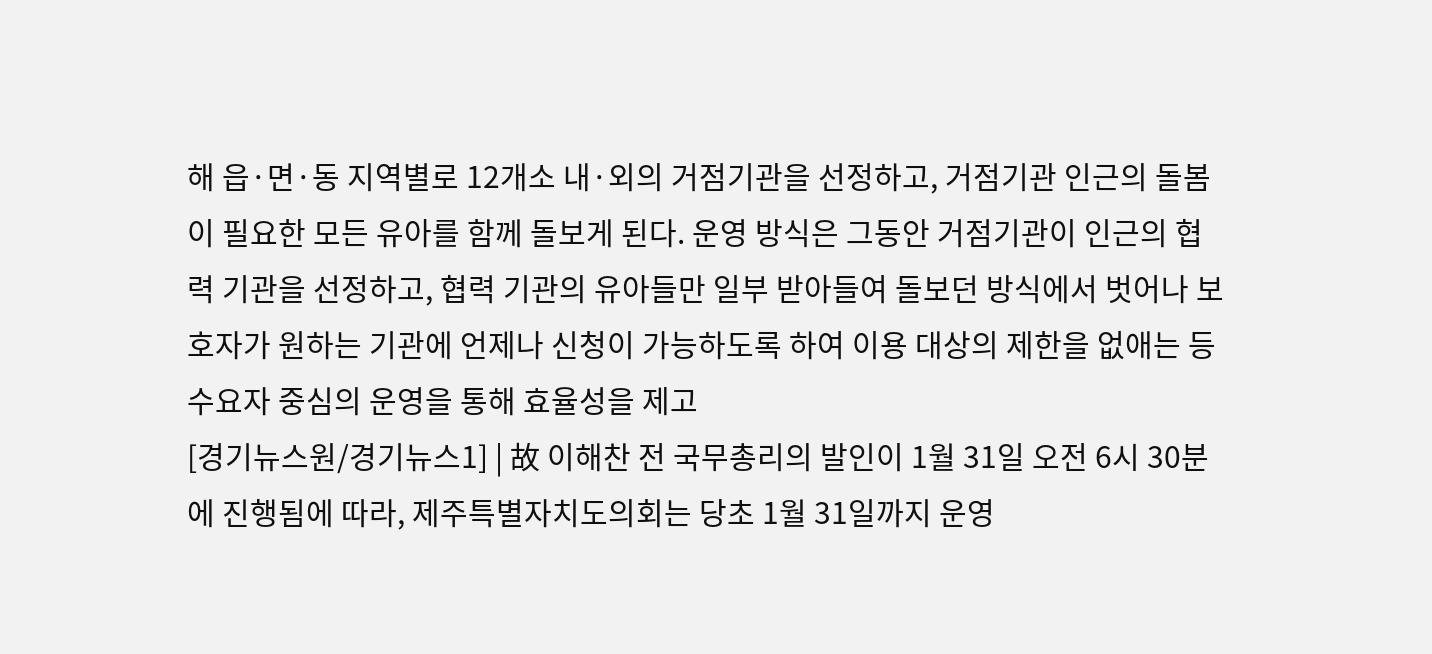해 읍·면·동 지역별로 12개소 내·외의 거점기관을 선정하고, 거점기관 인근의 돌봄이 필요한 모든 유아를 함께 돌보게 된다. 운영 방식은 그동안 거점기관이 인근의 협력 기관을 선정하고, 협력 기관의 유아들만 일부 받아들여 돌보던 방식에서 벗어나 보호자가 원하는 기관에 언제나 신청이 가능하도록 하여 이용 대상의 제한을 없애는 등 수요자 중심의 운영을 통해 효율성을 제고
[경기뉴스원/경기뉴스1] | 故 이해찬 전 국무총리의 발인이 1월 31일 오전 6시 30분에 진행됨에 따라, 제주특별자치도의회는 당초 1월 31일까지 운영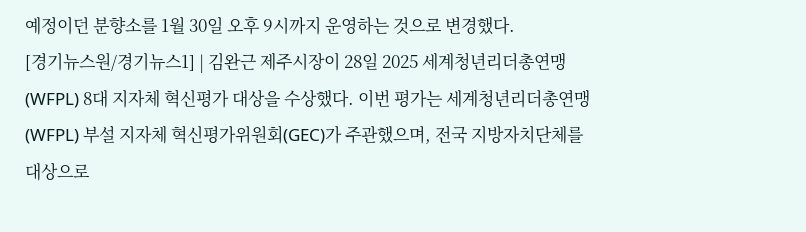예정이던 분향소를 1월 30일 오후 9시까지 운영하는 것으로 변경했다.
[경기뉴스원/경기뉴스1] | 김완근 제주시장이 28일 2025 세계청년리더총연맹(WFPL) 8대 지자체 혁신평가 대상을 수상했다. 이번 평가는 세계청년리더총연맹(WFPL) 부설 지자체 혁신평가위원회(GEC)가 주관했으며, 전국 지방자치단체를 대상으로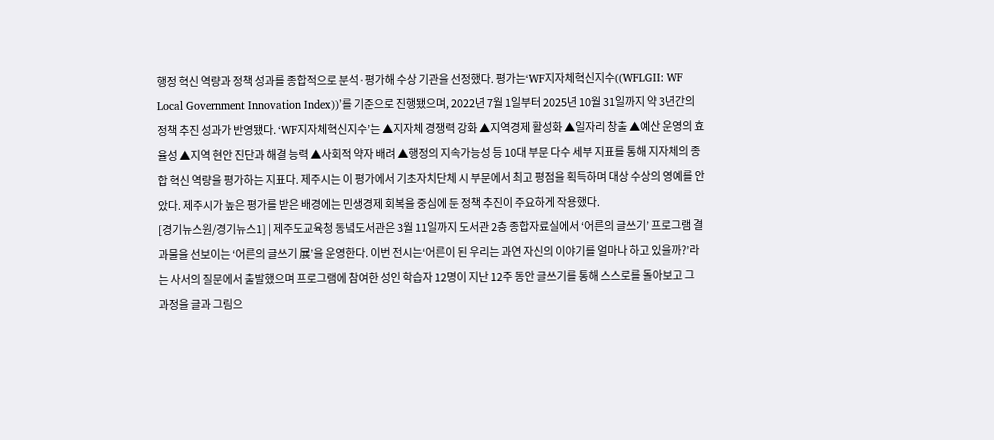행정 혁신 역량과 정책 성과를 종합적으로 분석·평가해 수상 기관을 선정했다. 평가는‘WF지자체혁신지수((WFLGII: WF Local Government Innovation Index))’를 기준으로 진행됐으며, 2022년 7월 1일부터 2025년 10월 31일까지 약 3년간의 정책 추진 성과가 반영됐다. ‘WF지자체혁신지수’는 ▲지자체 경쟁력 강화 ▲지역경제 활성화 ▲일자리 창출 ▲예산 운영의 효율성 ▲지역 현안 진단과 해결 능력 ▲사회적 약자 배려 ▲행정의 지속가능성 등 10대 부문 다수 세부 지표를 통해 지자체의 종합 혁신 역량을 평가하는 지표다. 제주시는 이 평가에서 기초자치단체 시 부문에서 최고 평점을 획득하며 대상 수상의 영예를 안았다. 제주시가 높은 평가를 받은 배경에는 민생경제 회복을 중심에 둔 정책 추진이 주요하게 작용했다.
[경기뉴스원/경기뉴스1] | 제주도교육청 동녘도서관은 3월 11일까지 도서관 2층 종합자료실에서 ‘어른의 글쓰기’ 프로그램 결과물을 선보이는 ‘어른의 글쓰기 展’을 운영한다. 이번 전시는‘어른이 된 우리는 과연 자신의 이야기를 얼마나 하고 있을까?’라는 사서의 질문에서 출발했으며 프로그램에 참여한 성인 학습자 12명이 지난 12주 동안 글쓰기를 통해 스스로를 돌아보고 그 과정을 글과 그림으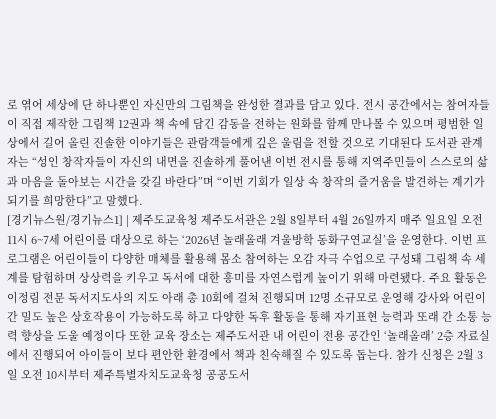로 엮어 세상에 단 하나뿐인 자신만의 그림책을 완성한 결과를 담고 있다. 전시 공간에서는 참여자들이 직접 제작한 그림책 12권과 책 속에 담긴 감동을 전하는 원화를 함께 만나볼 수 있으며 평범한 일상에서 길어 올린 진솔한 이야기들은 관람객들에게 깊은 울림을 전할 것으로 기대된다 도서관 관계자는 “성인 창작자들이 자신의 내면을 진솔하게 풀어낸 이번 전시를 통해 지역주민들이 스스로의 삶과 마음을 돌아보는 시간을 갖길 바란다”며 “이번 기회가 일상 속 창작의 즐거움을 발견하는 계기가 되기를 희망한다”고 말했다.
[경기뉴스원/경기뉴스1] | 제주도교육청 제주도서관은 2월 8일부터 4월 26일까지 매주 일요일 오전 11시 6~7세 어린이를 대상으로 하는 ‘2026년 놀래올래 겨울방학 동화구연교실’을 운영한다. 이번 프로그램은 어린이들이 다양한 매체를 활용해 몸소 참여하는 오감 자극 수업으로 구성돼 그림책 속 세계를 탐험하며 상상력을 키우고 독서에 대한 흥미를 자연스럽게 높이기 위해 마련됐다. 주요 활동은 이정림 전문 독서지도사의 지도 아래 총 10회에 걸쳐 진행되며 12명 소규모로 운영해 강사와 어린이 간 밀도 높은 상호작용이 가능하도록 하고 다양한 독후 활동을 통해 자기표현 능력과 또래 간 소통 능력 향상을 도울 예정이다 또한 교육 장소는 제주도서관 내 어린이 전용 공간인 ‘놀래올래’ 2층 자료실에서 진행되어 아이들이 보다 편안한 환경에서 책과 친숙해질 수 있도록 돕는다. 참가 신청은 2월 3일 오전 10시부터 제주특별자치도교육청 공공도서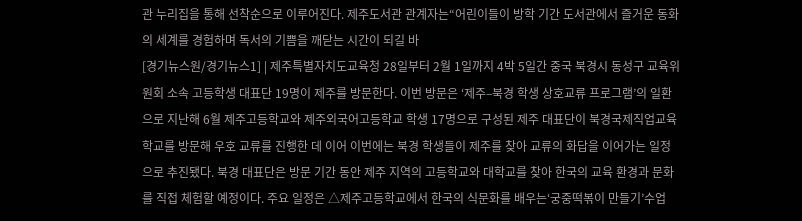관 누리집을 통해 선착순으로 이루어진다. 제주도서관 관계자는“어린이들이 방학 기간 도서관에서 즐거운 동화의 세계를 경험하며 독서의 기쁨을 깨닫는 시간이 되길 바
[경기뉴스원/경기뉴스1] | 제주특별자치도교육청 28일부터 2월 1일까지 4박 5일간 중국 북경시 동성구 교육위원회 소속 고등학생 대표단 19명이 제주를 방문한다. 이번 방문은 ‘제주–북경 학생 상호교류 프로그램’의 일환으로 지난해 6월 제주고등학교와 제주외국어고등학교 학생 17명으로 구성된 제주 대표단이 북경국제직업교육학교를 방문해 우호 교류를 진행한 데 이어 이번에는 북경 학생들이 제주를 찾아 교류의 화답을 이어가는 일정으로 추진됐다. 북경 대표단은 방문 기간 동안 제주 지역의 고등학교와 대학교를 찾아 한국의 교육 환경과 문화를 직접 체험할 예정이다. 주요 일정은 △제주고등학교에서 한국의 식문화를 배우는‘궁중떡볶이 만들기’수업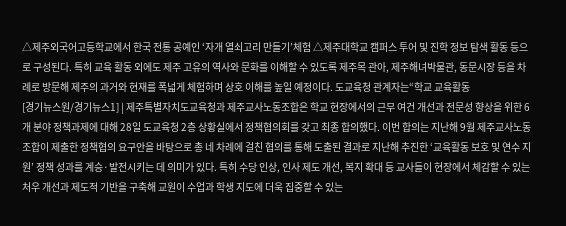△제주외국어고등학교에서 한국 전통 공예인 ‘자개 열쇠고리 만들기’체험 △제주대학교 캠퍼스 투어 및 진학 정보 탐색 활동 등으로 구성된다. 특히 교육 활동 외에도 제주 고유의 역사와 문화를 이해할 수 있도록 제주목 관아, 제주해녀박물관, 동문시장 등을 차례로 방문해 제주의 과거와 현재를 폭넓게 체험하며 상호 이해를 높일 예정이다. 도교육청 관계자는“학교 교육활동
[경기뉴스원/경기뉴스1] | 제주특별자치도교육청과 제주교사노동조합은 학교 현장에서의 근무 여건 개선과 전문성 향상을 위한 6개 분야 정책과제에 대해 28일 도교육청 2층 상황실에서 정책협의회를 갖고 최종 합의했다. 이번 합의는 지난해 9월 제주교사노동조합이 제출한 정책협의 요구안을 바탕으로 총 네 차례에 걸친 협의를 통해 도출된 결과로 지난해 추진한 ‘교육활동 보호 및 연수 지원’ 정책 성과를 계승·발전시키는 데 의미가 있다. 특히 수당 인상, 인사 제도 개선, 복지 확대 등 교사들이 현장에서 체감할 수 있는 처우 개선과 제도적 기반을 구축해 교원이 수업과 학생 지도에 더욱 집중할 수 있는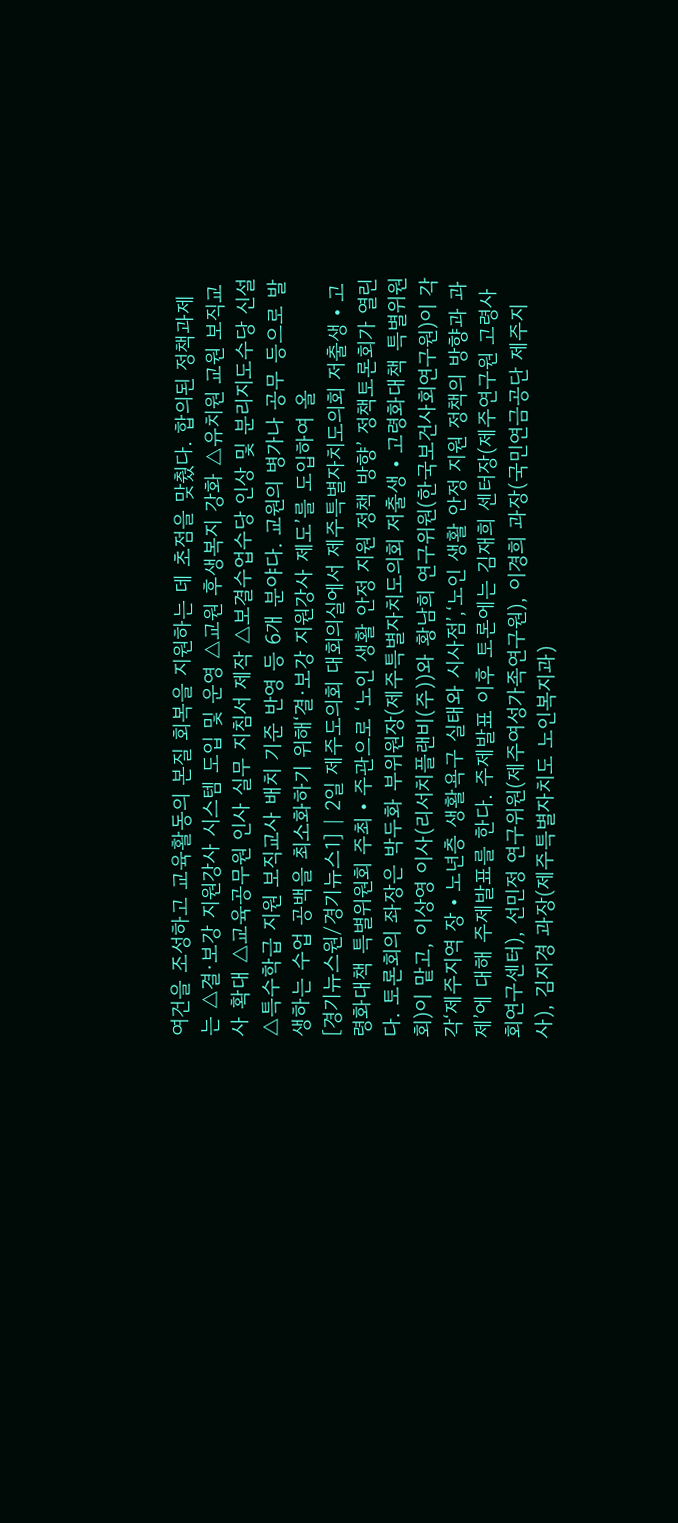여건을 조성하고 교육활동의 본질 회복을 지원하는 데 초점을 맞췄다. 합의된 정책과제는 △결·보강 지원강사 시스템 도입 및 운영 △교원 후생복지 강화 △유치원 교원 보직교사 확대 △교육공무원 인사 실무 지침서 제작 △보결수업수당 인상 및 분리지도수당 신설 △특수학급 지원 보직교사 배치 기준 반영 등 6개 분야다. 교원의 병가나 공무 등으로 발생하는 수업 공백을 최소화하기 위해‘결·보강 지원강사 제도’를 도입하여 올
[경기뉴스원/경기뉴스1] | 2일 제주도의회 대회의실에서 제주특별자치도의회 저출생‧고령화대책 특별위원회 주최‧주관으로 ‘노인 생활 안정 지원 정책 방향’ 정책토론회가 열린다. 토론회의 좌장은 박두화 부위원장(제주특별자치도의회 저출생‧고령화대책 특별위원회)이 맡고, 이상영 이사(리서치플랜비(주))와 황남희 연구위원(한국보건사회연구원)이 각각‘제주지역 장‧노년층 생활욕구 실태와 시사점’,‘노인 생활 안정 지원 정책의 방향과 과제’에 대해 주제발표를 한다. 주제발표 이후 토론에는 김재희 센터장(제주연구원 고령사회연구센터), 선민정 연구위원(제주여성가족연구원), 이경희 과장(국민연금공단 제주지사), 김지경 과장(제주특별자치도 노인복지과)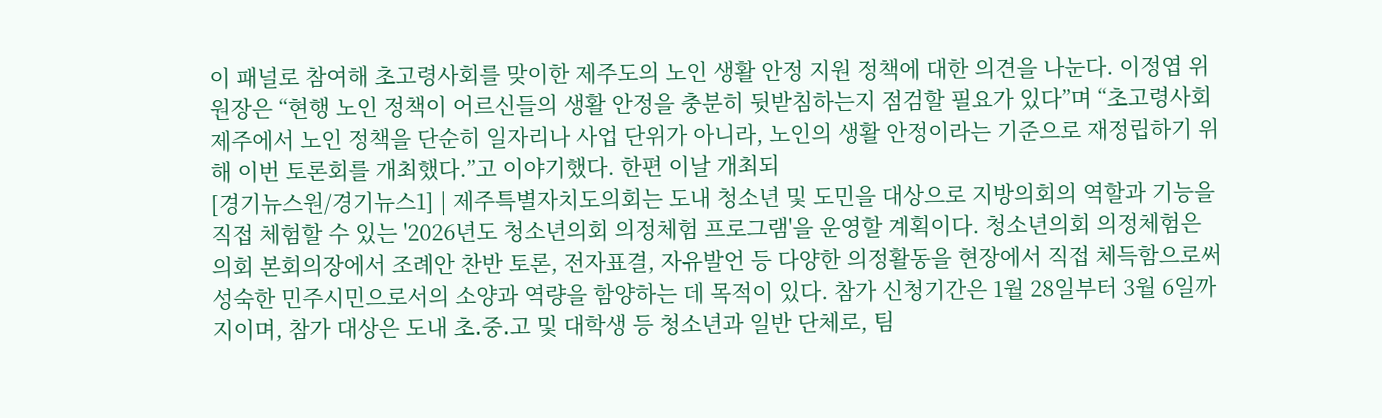이 패널로 참여해 초고령사회를 맞이한 제주도의 노인 생활 안정 지원 정책에 대한 의견을 나눈다. 이정엽 위원장은 “현행 노인 정책이 어르신들의 생활 안정을 충분히 뒷받침하는지 점검할 필요가 있다”며 “초고령사회 제주에서 노인 정책을 단순히 일자리나 사업 단위가 아니라, 노인의 생활 안정이라는 기준으로 재정립하기 위해 이번 토론회를 개최했다.”고 이야기했다. 한편 이날 개최되
[경기뉴스원/경기뉴스1] | 제주특별자치도의회는 도내 청소년 및 도민을 대상으로 지방의회의 역할과 기능을 직접 체험할 수 있는 '2026년도 청소년의회 의정체험 프로그램'을 운영할 계획이다. 청소년의회 의정체험은 의회 본회의장에서 조례안 찬반 토론, 전자표결, 자유발언 등 다양한 의정활동을 현장에서 직접 체득함으로써 성숙한 민주시민으로서의 소양과 역량을 함양하는 데 목적이 있다. 참가 신청기간은 1월 28일부터 3월 6일까지이며, 참가 대상은 도내 초․중․고 및 대학생 등 청소년과 일반 단체로, 팀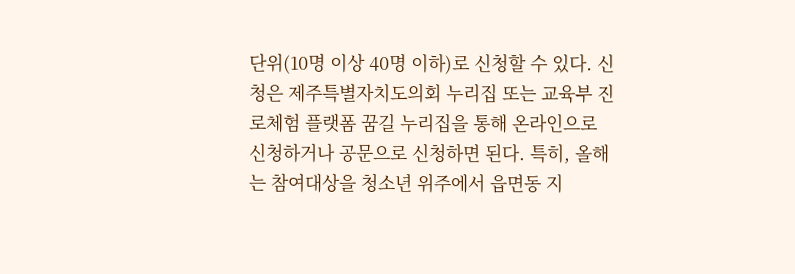단위(10명 이상 40명 이하)로 신청할 수 있다. 신청은 제주특별자치도의회 누리집 또는 교육부 진로체험 플랫폼 꿈길 누리집을 통해 온라인으로 신청하거나 공문으로 신청하면 된다. 특히, 올해는 참여대상을 청소년 위주에서 읍면동 지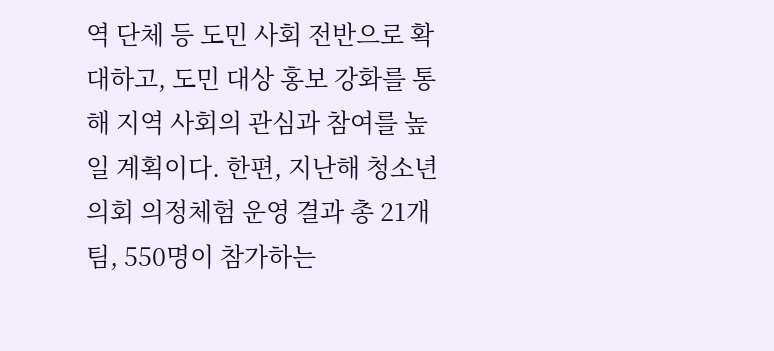역 단체 등 도민 사회 전반으로 확대하고, 도민 대상 홍보 강화를 통해 지역 사회의 관심과 참여를 높일 계획이다. 한편, 지난해 청소년의회 의정체험 운영 결과 총 21개 팀, 550명이 참가하는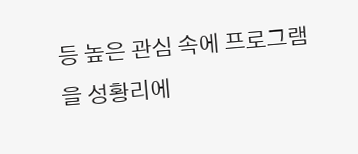등 높은 관심 속에 프로그램을 성황리에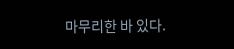마무리한 바 있다.